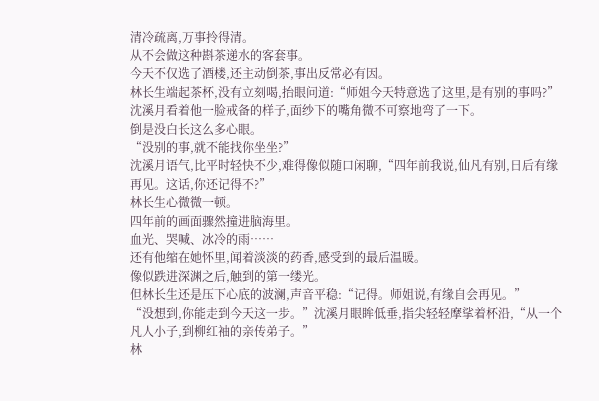清冷疏离,万事拎得清。
从不会做这种斟茶递水的客套事。
今天不仅选了酒楼,还主动倒茶,事出反常必有因。
林长生端起茶杯,没有立刻喝,抬眼问道:“师姐今天特意选了这里,是有别的事吗?”
沈溪月看着他一脸戒备的样子,面纱下的嘴角微不可察地弯了一下。
倒是没白长这么多心眼。
“没别的事,就不能找你坐坐?”
沈溪月语气,比平时轻快不少,难得像似随口闲聊,“四年前我说,仙凡有别,日后有缘再见。这话,你还记得不?”
林长生心微微一顿。
四年前的画面骤然撞进脑海里。
血光、哭喊、冰冷的雨……
还有他缩在她怀里,闻着淡淡的药香,感受到的最后温暖。
像似跌进深渊之后,触到的第一缕光。
但林长生还是压下心底的波澜,声音平稳:“记得。师姐说,有缘自会再见。”
“没想到,你能走到今天这一步。”沈溪月眼眸低垂,指尖轻轻摩挲着杯沿,“从一个凡人小子,到柳红袖的亲传弟子。”
林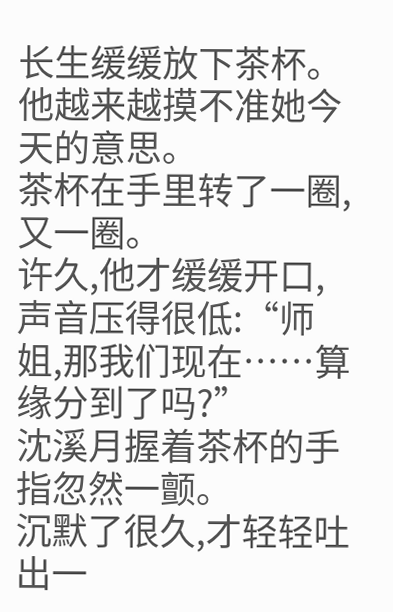长生缓缓放下茶杯。
他越来越摸不准她今天的意思。
茶杯在手里转了一圈,又一圈。
许久,他才缓缓开口,声音压得很低:“师姐,那我们现在……算缘分到了吗?”
沈溪月握着茶杯的手指忽然一颤。
沉默了很久,才轻轻吐出一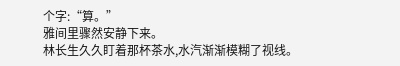个字:“算。”
雅间里骤然安静下来。
林长生久久盯着那杯茶水,水汽渐渐模糊了视线。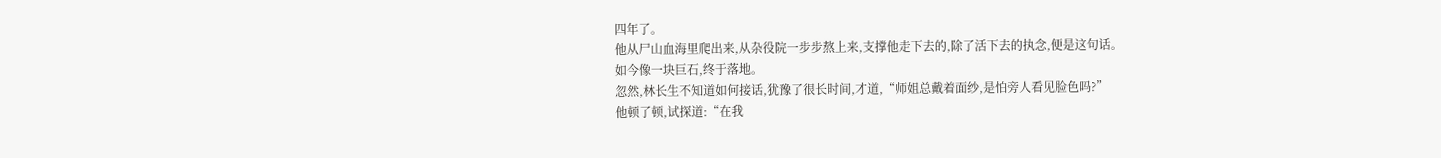四年了。
他从尸山血海里爬出来,从杂役院一步步熬上来,支撑他走下去的,除了活下去的执念,便是这句话。
如今像一块巨石,终于落地。
忽然,林长生不知道如何接话,犹豫了很长时间,才道,“师姐总戴着面纱,是怕旁人看见脸色吗?”
他顿了顿,试探道:“在我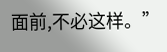面前,不必这样。”